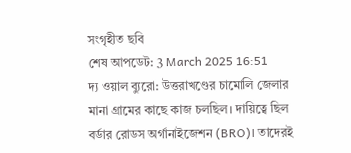সংগৃহীত ছবি
শেষ আপডেট: 3 March 2025 16:51
দ্য ওয়াল ব্যুরো: উত্তরাখণ্ডের চামোলি জেলার মানা গ্রামের কাছে কাজ চলছিল। দায়িত্বে ছিল বর্ডার রোডস অর্গানাইজেশন (BRO)। তাদেরই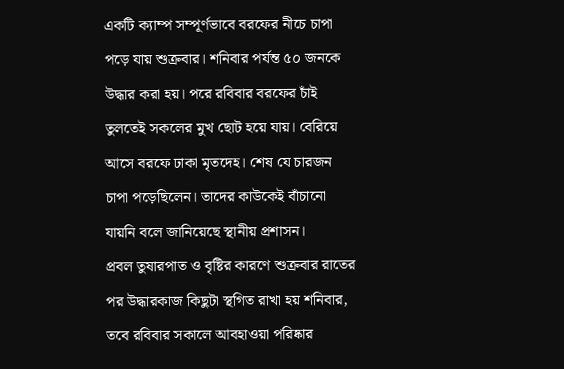একটি ক্যাম্প সম্পূর্ণভাবে বরফের নীচে চাপা পড়ে যায় শুক্রবার। শনিবার পর্যন্ত ৫০ জনকে উদ্ধার করা হয়। পরে রবিবার বরফের চাঁই তুলতেই সকলের মুখ ছোট হয়ে যায়। বেরিয়ে আসে বরফে ঢাকা মৃতদেহ। শেষ যে চারজন চাপা পড়েছিলেন। তাদের কাউকেই বাঁচানো যায়নি বলে জানিয়েছে স্থানীয় প্রশাসন।
প্রবল তুষারপাত ও বৃষ্টির কারণে শুক্রবার রাতের পর উদ্ধারকাজ কিছুটা স্থগিত রাখা হয় শনিবার, তবে রবিবার সকালে আবহাওয়া পরিষ্কার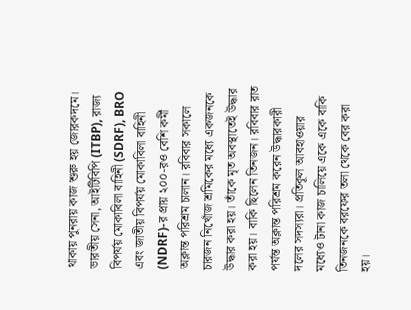থাকায় পুনরায় কাজ শুরু হয় জোরকদমে। ভারতীয় সেনা, আইটিবিপি (ITBP), রাজ্য বিপর্যয় মোকাবিলা বাহিনী (SDRF), BRO এবং জাতীয় বিপর্যয় মোকাবিলা বাহিনী (NDRF)-র প্রায় ২০০-রও বেশি কর্মী অক্লান্ত পরিশ্রম চালান। রবিবার সকালে চারজন নিখোঁজ শ্রমিকের মধ্যে একজনকে উদ্ধার করা হয়। তাঁকে মৃত অবস্থাতেই উদ্ধার করা হয়। বাকি ছিলেন তিনজন। রবিবার রাত পর্যন্ত অক্লান্ত পরিশ্রম করেন উদ্ধারকারী দলের সদস্যরা। প্রতিকূল আবহাওয়ার মধ্যেও টানা কাজ চালিয়ে একে একে বাকি তিনজনকে বরফের তলা থেকে বের করা হয়।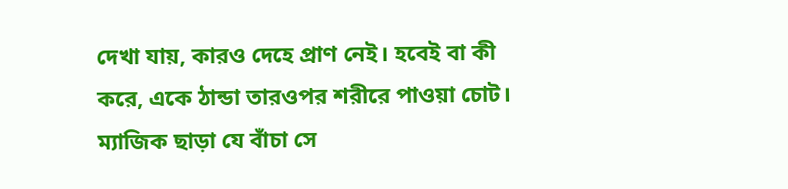দেখা যায়, কারও দেহে প্রাণ নেই। হবেই বা কী করে, একে ঠান্ডা তারওপর শরীরে পাওয়া চোট। ম্যাজিক ছাড়া যে বাঁচা সে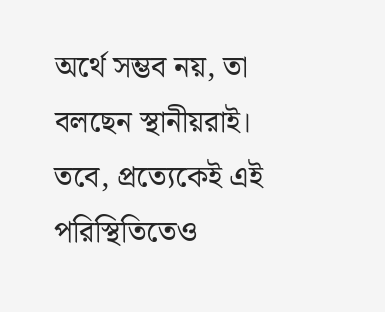অর্থে সম্ভব নয়, তা বলছেন স্থানীয়রাই। তবে, প্রত্যেকেই এই পরিস্থিতিতেও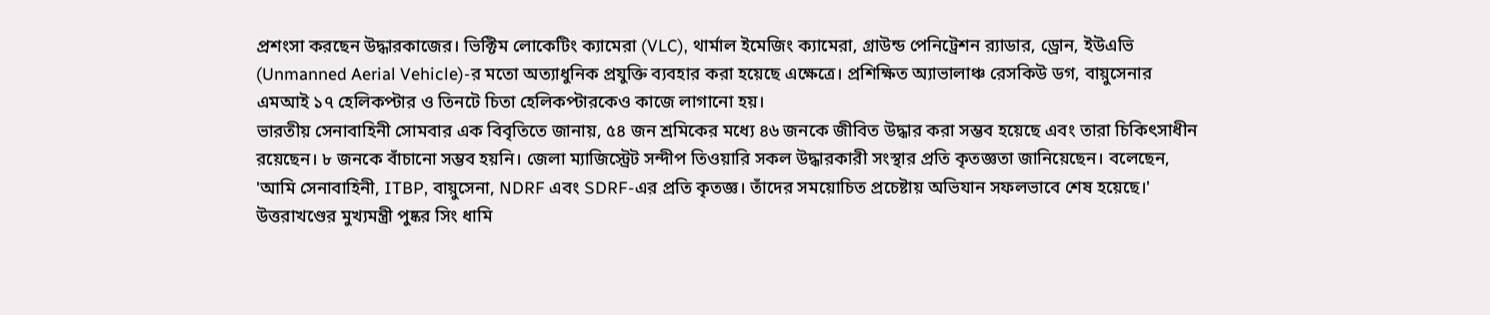প্রশংসা করছেন উদ্ধারকাজের। ভিক্টিম লোকেটিং ক্যামেরা (VLC), থার্মাল ইমেজিং ক্যামেরা, গ্রাউন্ড পেনিট্রেশন ব়্যাডার, ড্রোন, ইউএভি (Unmanned Aerial Vehicle)-র মতো অত্যাধুনিক প্রযুক্তি ব্যবহার করা হয়েছে এক্ষেত্রে। প্রশিক্ষিত অ্যাভালাঞ্চ রেসকিউ ডগ, বায়ুসেনার এমআই ১৭ হেলিকপ্টার ও তিনটে চিতা হেলিকপ্টারকেও কাজে লাগানো হয়।
ভারতীয় সেনাবাহিনী সোমবার এক বিবৃতিতে জানায়, ৫৪ জন শ্রমিকের মধ্যে ৪৬ জনকে জীবিত উদ্ধার করা সম্ভব হয়েছে এবং তারা চিকিৎসাধীন রয়েছেন। ৮ জনকে বাঁচানো সম্ভব হয়নি। জেলা ম্যাজিস্ট্রেট সন্দীপ তিওয়ারি সকল উদ্ধারকারী সংস্থার প্রতি কৃতজ্ঞতা জানিয়েছেন। বলেছেন, 'আমি সেনাবাহিনী, ITBP, বায়ুসেনা, NDRF এবং SDRF-এর প্রতি কৃতজ্ঞ। তাঁদের সময়োচিত প্রচেষ্টায় অভিযান সফলভাবে শেষ হয়েছে।'
উত্তরাখণ্ডের মুখ্যমন্ত্রী পুষ্কর সিং ধামি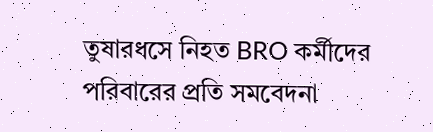তুষারধসে নিহত BRO কর্মীদের পরিবারের প্রতি সমবেদনা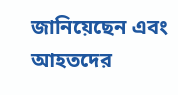জানিয়েছেন এবং আহতদের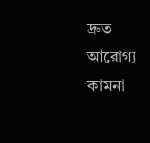দ্রুত আরোগ্য কামনা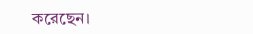করেছেন।